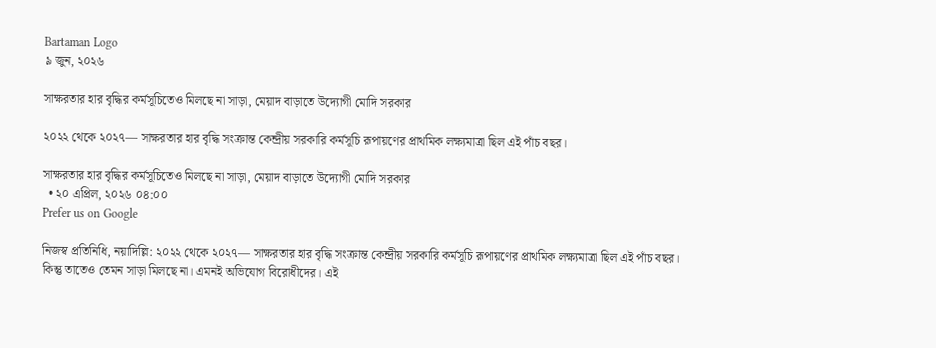Bartaman Logo
৯ জুন, ২০২৬

সাক্ষরতার হার বৃদ্ধির কর্মসূচিতেও মিলছে না সাড়া, মেয়াদ বাড়াতে উদ্যোগী মোদি সরকার

২০২২ থেকে ২০২৭— সাক্ষরতার হার বৃদ্ধি সংক্রান্ত কেন্দ্রীয় সরকারি কর্মসূচি রূপায়ণের প্রাথমিক লক্ষ্যমাত্রা ছিল এই পাঁচ বছর।

সাক্ষরতার হার বৃদ্ধির কর্মসূচিতেও মিলছে না সাড়া, মেয়াদ বাড়াতে উদ্যোগী মোদি সরকার
  • ২০ এপ্রিল, ২০২৬ ০৪:০০
Prefer us on Google

নিজস্ব প্রতিনিধি, নয়াদিল্লি: ২০২২ থেকে ২০২৭— সাক্ষরতার হার বৃদ্ধি সংক্রান্ত কেন্দ্রীয় সরকারি কর্মসূচি রূপায়ণের প্রাথমিক লক্ষ্যমাত্রা ছিল এই পাঁচ বছর। কিন্তু তাতেও তেমন সাড়া মিলছে না। এমনই অভিযোগ বিরোধীদের। এই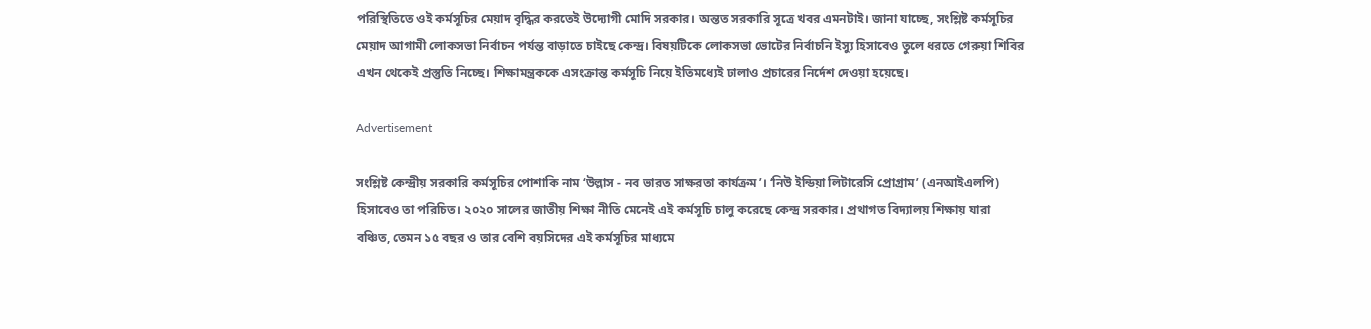পরিস্থিতিতে ওই কর্মসূচির মেয়াদ বৃদ্ধির করতেই উদ্যোগী মোদি সরকার। অন্তত সরকারি সূত্রে খবর এমনটাই। জানা যাচ্ছে, সংশ্লিষ্ট কর্মসূচির মেয়াদ আগামী লোকসভা নির্বাচন পর্যন্ত বাড়াতে চাইছে কেন্দ্র। বিষয়টিকে লোকসভা ভোটের নির্বাচনি ইস্যু হিসাবেও তুলে ধরতে গেরুয়া শিবির এখন থেকেই প্রস্তুতি নিচ্ছে। শিক্ষামন্ত্রককে এসংক্রান্ত কর্মসূচি নিয়ে ইতিমধ্যেই ঢালাও প্রচারের নির্দেশ দেওয়া হয়েছে।

Advertisement

সংশ্লিষ্ট কেন্দ্রীয় সরকারি কর্মসূচির পোশাকি নাম ‘উল্লাস - নব ভারত সাক্ষরতা কার্যক্রম’। ‘নিউ ইন্ডিয়া লিটারেসি প্রোগ্রাম’ (এনআইএলপি) হিসাবেও তা পরিচিত। ২০২০ সালের জাতীয় শিক্ষা নীতি মেনেই এই কর্মসূচি চালু করেছে কেন্দ্র সরকার। প্রথাগত বিদ্যালয় শিক্ষায় যারা বঞ্চিত, তেমন ১৫ বছর ও তার বেশি বয়সিদের এই কর্মসূচির মাধ্যমে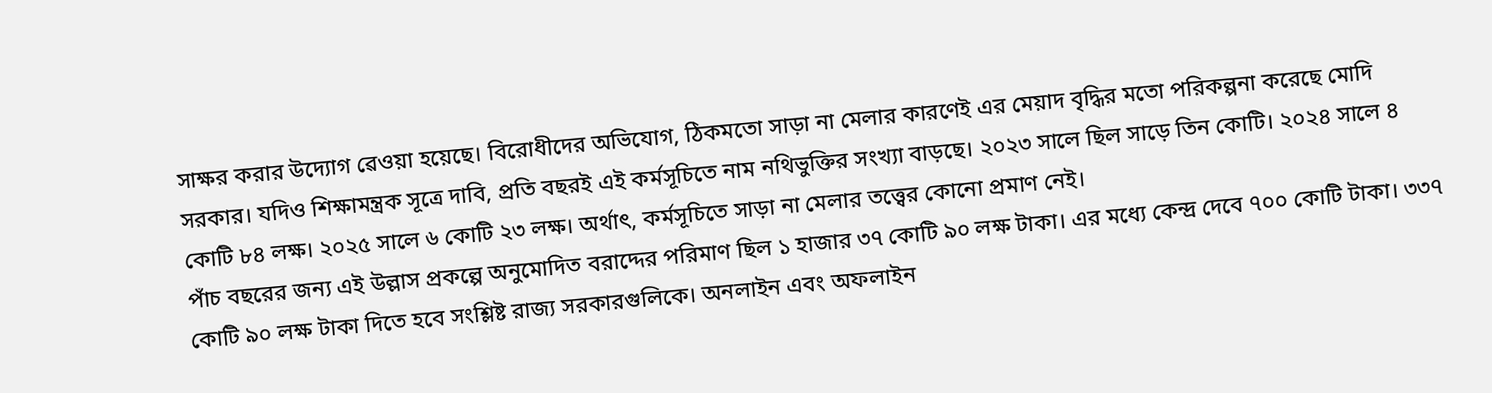সাক্ষর করার উদ্যোগ ৱেওয়া হয়েছে। বিরোধীদের অভিযোগ, ঠিকমতো সাড়া না মেলার কারণেই এর মেয়াদ বৃদ্ধির মতো পরিকল্পনা করেছে মোদি সরকার। যদিও শিক্ষামন্ত্রক সূত্রে দাবি, প্রতি বছরই এই কর্মসূচিতে নাম নথিভুক্তির সংখ্যা বাড়ছে। ২০২৩ সালে ছিল সাড়ে তিন কোটি। ২০২৪ সালে ৪ কোটি ৮৪ লক্ষ। ২০২৫ সালে ৬ কোটি ২৩ লক্ষ। অর্থাৎ, কর্মসূচিতে সাড়া না মেলার তত্ত্বের কোনো প্রমাণ নেই।
পাঁচ বছরের জন্য এই উল্লাস প্রকল্পে অনুমোদিত বরাদ্দের পরিমাণ ছিল ১ হাজার ৩৭ কোটি ৯০ লক্ষ টাকা। এর মধ্যে কেন্দ্র দেবে ৭০০ কোটি টাকা। ৩৩৭ কোটি ৯০ লক্ষ টাকা দিতে হবে সংশ্লিষ্ট রাজ্য সরকারগুলিকে। অনলাইন এবং অফলাইন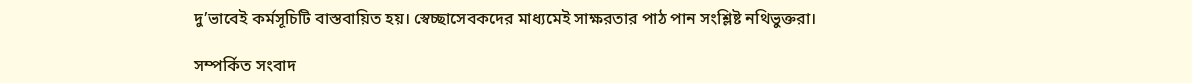দু’ভাবেই কর্মসূচিটি বাস্তবায়িত হয়। স্বেচ্ছাসেবকদের মাধ্যমেই সাক্ষরতার পাঠ পান সংশ্লিষ্ট নথিভুক্তরা।

সম্পর্কিত সংবাদ